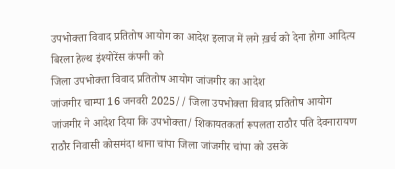उपभोक्ता विवाद प्रतितोष आयोग का आदेश इलाज में लगे ख़र्च को देना होगा आदित्य बिरला हेल्थ इंश्योरेंस कंपनी को
जिला उपभोक्ता विवाद प्रतितोष आयोग जांजगीर का आदेश
जांजगीर चाम्पा 16 जनवरी 2025// जिला उपभोक्ता विवाद प्रतितोष आयोग जांजगीर ने आदेश दिया कि उपभोक्ता/ शिकायतकर्ता रूपलता राठौर पति देवनारायण राठौर निवासी कोसमंदा थाना चांपा जिला जांजगीर चांपा को उसके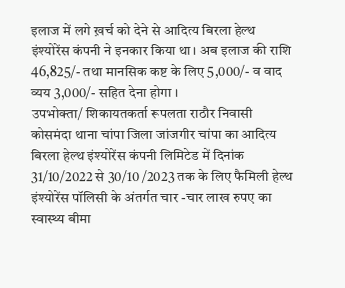इलाज में लगे ख़र्च को देने से आदित्य बिरला हेल्थ इंश्योरेंस कंपनी ने इनकार किया था। अब इलाज की राशि 46,825/- तथा मानसिक कष्ट के लिए 5,000/- व वाद व्यय 3,000/- सहित देना होगा ।
उपभोक्ता/ शिकायतकर्ता रूपलता राठौर निवासी कोसमंदा थाना चांपा जिला जांजगीर चांपा का आदित्य बिरला हेल्थ इंश्योरेंस कंपनी लिमिटेड में दिनांक 31/10/2022 से 30/10 /2023 तक के लिए फैमिली हेल्थ इंश्योरेंस पॉलिसी के अंतर्गत चार -चार लाख रुपए का स्वास्थ्य बीमा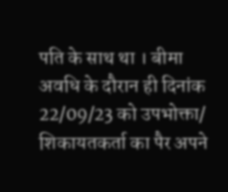पति के साथ था । बीमा अवधि के दौरान ही दिनांक 22/09/23 को उपभोक्ता/ शिकायतकर्ता का पैर अपने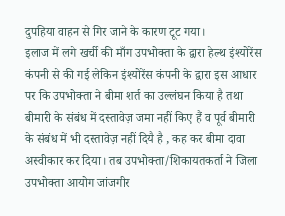दुपहिया वाहन से गिर जाने के कारण टूट गया।
इलाज में लगे खर्ची की माँग उपभोक्ता के द्वारा हेल्थ इंश्योरेंस कंपनी से की गई लेकिन इंश्योरेंस कंपनी के द्वारा इस आधार पर कि उपभोक्ता ने बीमा शर्त का उल्लंघन किया है तथा बीमारी के संबंध में दस्तावेज़ जमा नहीं किए हैं व पूर्व बीमारी के संबंध में भी दस्तावेज़ नहीं दियै है , कह कर बीमा दावा अस्वीकार कर दिया। तब उपभोक्ता/शिकायतकर्ता ने जिला उपभोक्ता आयोग जांजगीर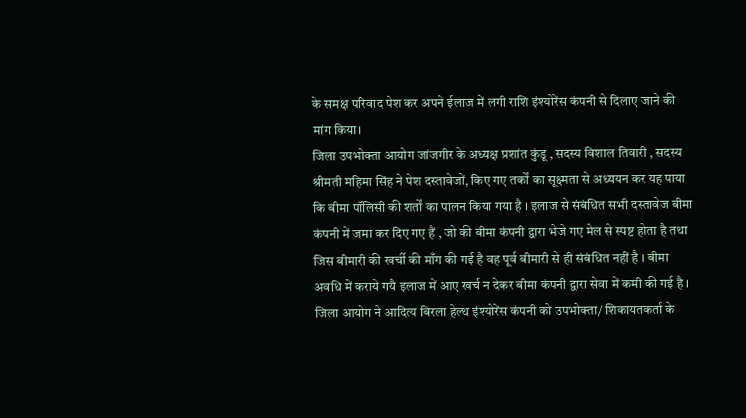के समक्ष परिवाद पेश कर अपने ईलाज में लगी राशि इंश्योरेंस कंपनी से दिलाए जाने की मांग किया।
जिला उपभोक्ता आयोग जांजगीर के अध्यक्ष प्रशांत कुंडू , सदस्य विशाल तिवारी , सदस्य श्रीमती महिमा सिंह ने पेश दस्तावेजों, किए गए तर्कों का सूक्ष्मता से अध्ययन कर यह पाया कि बीमा पॉलिसी की शर्तों का पालन किया गया है । इलाज से संबंधित सभी दस्तावेज बीमा कंपनी में जमा कर दिए गए हैं , जो की बीमा कंपनी द्वारा भेजे गए मेल से स्पष्ट होता है तथा जिस बीमारी की खर्ची की माँग की गई है वह पूर्व बीमारी से ही संबंधित नहीं है । बीमा अवधि में कराये गयै इलाज में आए खर्च न देकर बीमा कंपनी द्वारा सेवा में कमी की गई है ।
जिला आयोग ने आदित्य बिरला हेल्थ इंश्योरेंस कंपनी को उपभोक्ता/ शिकायतकर्ता के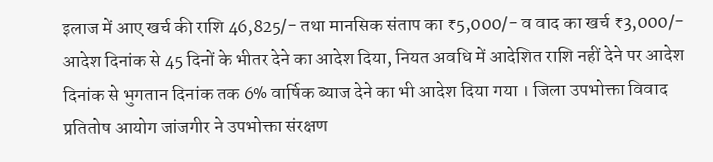इलाज में आए खर्च की राशि 46,825/- तथा मानसिक संताप का ₹5,000/- व वाद का खर्च ₹3,000/- आदेश दिनांक से 45 दिनों के भीतर देने का आदेश दिया, नियत अवधि में आदेशित राशि नहीं देने पर आदेश दिनांक से भुगतान दिनांक तक 6% वार्षिक ब्याज देने का भी आदेश दिया गया । जिला उपभोक्ता विवाद प्रतितोष आयोग जांजगीर ने उपभोक्ता संरक्षण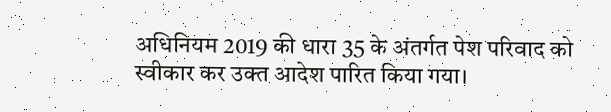अधिनियम 2019 की धारा 35 के अंतर्गत पेश परिवाद को स्वीकार कर उक्त आदेश पारित किया गया।